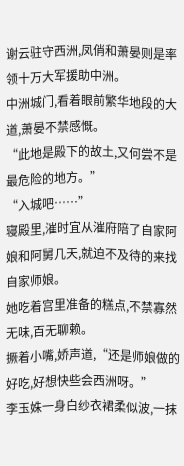谢云驻守西洲,凤俏和萧晏则是率领十万大军援助中洲。
中洲城门,看着眼前繁华地段的大道,萧晏不禁感慨。
“此地是殿下的故土,又何尝不是最危险的地方。”
“入城吧……”
寝殿里,漼时宜从漼府陪了自家阿娘和阿舅几天,就迫不及待的来找自家师娘。
她吃着宫里准备的糕点,不禁寡然无味,百无聊赖。
撅着小嘴,娇声道,“还是师娘做的好吃,好想快些会西洲呀。”
李玉姝一身白纱衣裙柔似波,一抹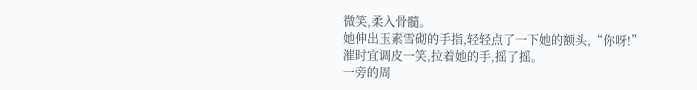微笑,柔入骨髓。
她伸出玉素雪砌的手指,轻轻点了一下她的额头,“你呀!”
漼时宜调皮一笑,拉着她的手,摇了摇。
一旁的周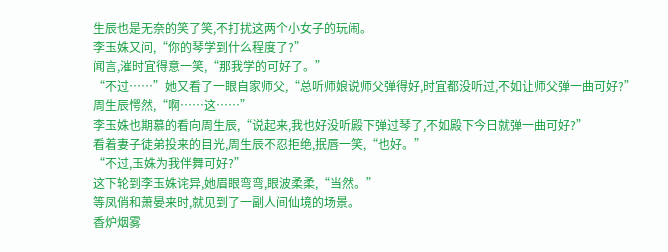生辰也是无奈的笑了笑,不打扰这两个小女子的玩闹。
李玉姝又问,“你的琴学到什么程度了?”
闻言,漼时宜得意一笑,“那我学的可好了。”
“不过……”她又看了一眼自家师父,“总听师娘说师父弹得好,时宜都没听过,不如让师父弹一曲可好?”
周生辰愕然,“啊……这……”
李玉姝也期慕的看向周生辰,“说起来,我也好没听殿下弹过琴了,不如殿下今日就弹一曲可好?”
看着妻子徒弟投来的目光,周生辰不忍拒绝,抿唇一笑,“也好。”
“不过,玉姝为我伴舞可好?”
这下轮到李玉姝诧异,她眉眼弯弯,眼波柔柔,“当然。”
等凤俏和萧晏来时,就见到了一副人间仙境的场景。
香炉烟雾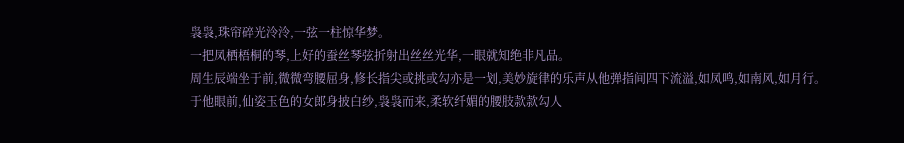袅袅,珠帘碎光泠泠,一弦一柱惊华梦。
一把凤栖梧桐的琴,上好的蚕丝琴弦折射出丝丝光华,一眼就知绝非凡品。
周生辰端坐于前,微微弯腰屈身,修长指尖或挑或勾亦是一划,美妙旋律的乐声从他弹指间四下流溢,如凤鸣,如南风,如月行。
于他眼前,仙姿玉色的女郎身披白纱,袅袅而来,柔软纤媚的腰肢款款勾人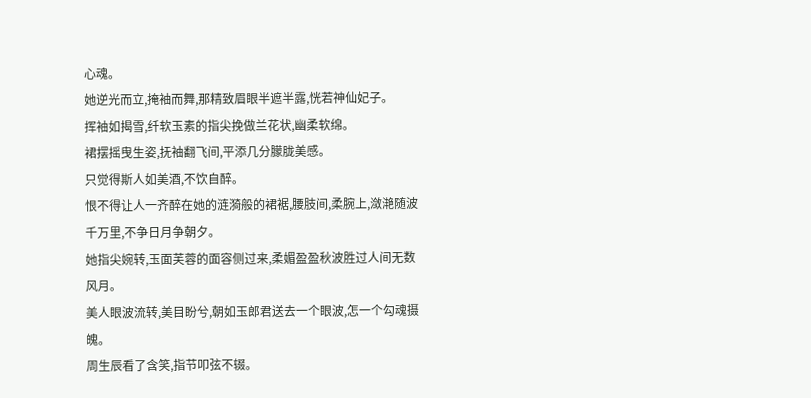心魂。
她逆光而立,掩袖而舞,那精致眉眼半遮半露,恍若神仙妃子。
挥袖如揭雪,纤软玉素的指尖挽做兰花状,幽柔软绵。
裙摆摇曳生姿,抚袖翻飞间,平添几分朦胧美感。
只觉得斯人如美酒,不饮自醉。
恨不得让人一齐醉在她的涟漪般的裙裾,腰肢间,柔腕上,潋滟随波千万里,不争日月争朝夕。
她指尖婉转,玉面芙蓉的面容侧过来,柔媚盈盈秋波胜过人间无数风月。
美人眼波流转,美目盼兮,朝如玉郎君送去一个眼波,怎一个勾魂摄魄。
周生辰看了含笑,指节叩弦不辍。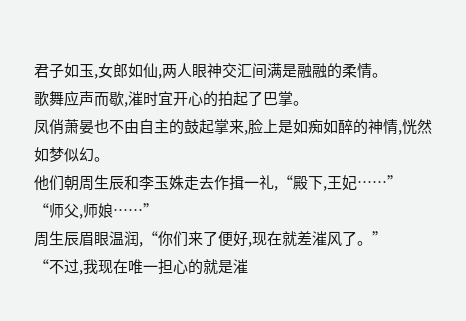君子如玉,女郎如仙,两人眼神交汇间满是融融的柔情。
歌舞应声而歇,漼时宜开心的拍起了巴掌。
凤俏萧晏也不由自主的鼓起掌来,脸上是如痴如醉的神情,恍然如梦似幻。
他们朝周生辰和李玉姝走去作揖一礼,“殿下,王妃……”
“师父,师娘……”
周生辰眉眼温润,“你们来了便好,现在就差漼风了。”
“不过,我现在唯一担心的就是漼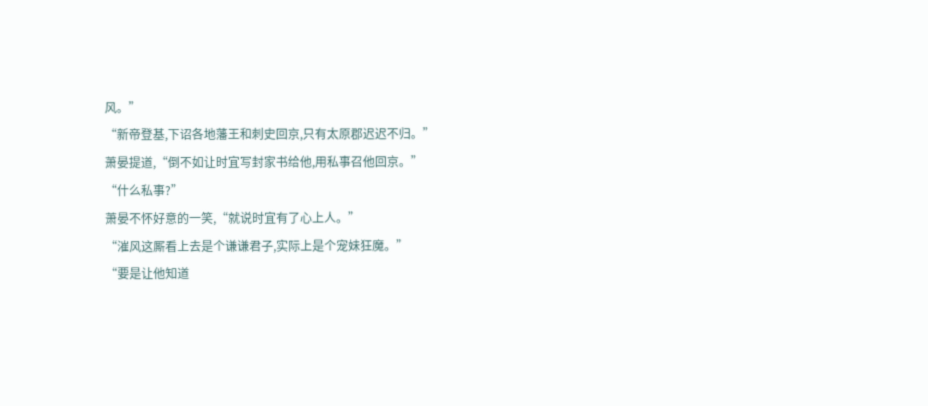风。”
“新帝登基,下诏各地藩王和刺史回京,只有太原郡迟迟不归。”
萧晏提道,“倒不如让时宜写封家书给他,用私事召他回京。”
“什么私事?”
萧晏不怀好意的一笑,“就说时宜有了心上人。”
“漼风这厮看上去是个谦谦君子,实际上是个宠妹狂魔。”
“要是让他知道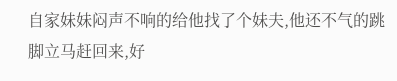自家妹妹闷声不响的给他找了个妹夫,他还不气的跳脚立马赶回来,好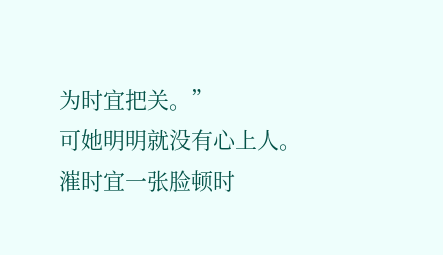为时宜把关。”
可她明明就没有心上人。
漼时宜一张脸顿时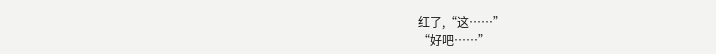红了,“这……”
“好吧……”